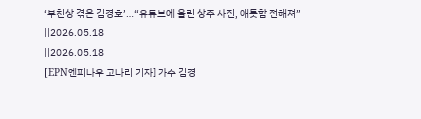‘부친상 겪은 김경호’…“유튜브에 올린 상주 사진, 애틋함 전해져”
||2026.05.18
||2026.05.18
[EPN엔피나우 고나리 기자] 가수 김경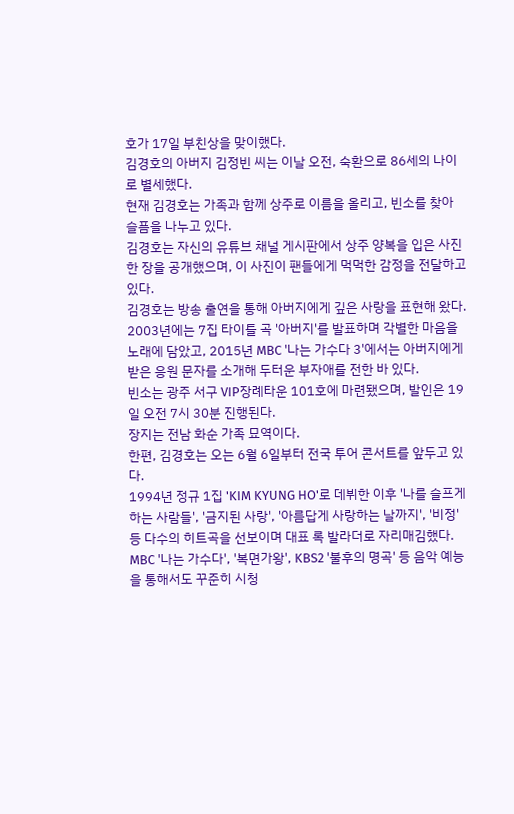호가 17일 부친상을 맞이했다.
김경호의 아버지 김정빈 씨는 이날 오전, 숙환으로 86세의 나이로 별세했다.
현재 김경호는 가족과 함께 상주로 이름을 올리고, 빈소를 찾아 슬픔을 나누고 있다.
김경호는 자신의 유튜브 채널 게시판에서 상주 양복을 입은 사진 한 장을 공개했으며, 이 사진이 팬들에게 먹먹한 감정을 전달하고 있다.
김경호는 방송 출연을 통해 아버지에게 깊은 사랑을 표현해 왔다.
2003년에는 7집 타이틀 곡 '아버지'를 발표하며 각별한 마음을 노래에 담았고, 2015년 MBC '나는 가수다 3'에서는 아버지에게 받은 응원 문자를 소개해 두터운 부자애를 전한 바 있다.
빈소는 광주 서구 VIP장례타운 101호에 마련됐으며, 발인은 19일 오전 7시 30분 진행된다.
장지는 전남 화순 가족 묘역이다.
한편, 김경호는 오는 6월 6일부터 전국 투어 콘서트를 앞두고 있다.
1994년 정규 1집 'KIM KYUNG HO'로 데뷔한 이후 '나를 슬프게 하는 사람들', '금지된 사랑', '아름답게 사랑하는 날까지', '비정' 등 다수의 히트곡을 선보이며 대표 록 발라더로 자리매김했다.
MBC '나는 가수다', '복면가왕', KBS2 '불후의 명곡' 등 음악 예능을 통해서도 꾸준히 시청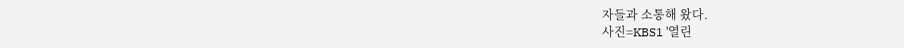자들과 소통해 왔다.
사진=KBS1 '열린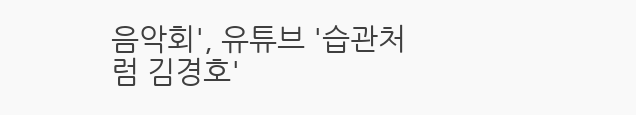음악회', 유튜브 '습관처럼 김경호'